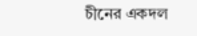চীনের একদল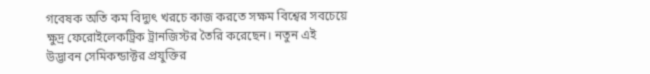গবেষক অতি কম বিদ্যুৎ খরচে কাজ করতে সক্ষম বিশ্বের সবচেয়ে ক্ষুদ্র ফেরোইলেকট্রিক ট্রানজিস্টর তৈরি করেছেন। নতুন এই উদ্ভাবন সেমিকন্ডাক্টর প্রযুক্তির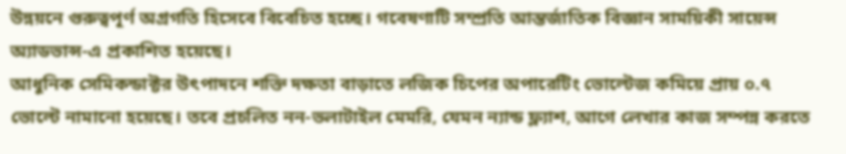উন্নয়নে গুরুত্বপূর্ণ অগ্রগতি হিসেবে বিবেচিত হচ্ছে। গবেষণাটি সম্প্রতি আন্তর্জাতিক বিজ্ঞান সাময়িকী সায়েন্স অ্যাডভান্স-এ প্রকাশিত হয়েছে।
আধুনিক সেমিকন্ডাক্টর উৎপাদনে শক্তি দক্ষতা বাড়াতে লজিক চিপের অপারেটিং ভোল্টেজ কমিয়ে প্রায় ০.৭ ভোল্টে নামানো হয়েছে। তবে প্রচলিত নন-ভলাটাইল মেমরি, যেমন ন্যান্ড ফ্ল্যাশ, আগে লেখার কাজ সম্পন্ন করতে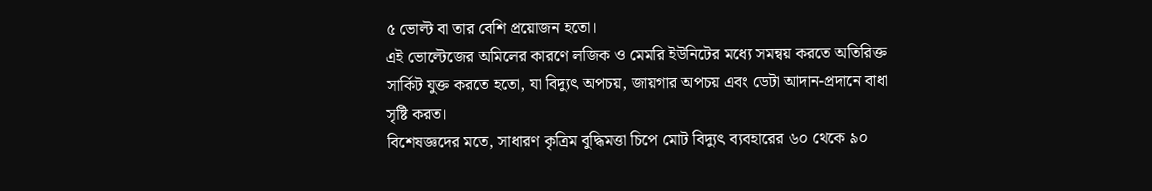৫ ভোল্ট বা তার বেশি প্রয়োজন হতো।
এই ভোল্টেজের অমিলের কারণে লজিক ও মেমরি ইউনিটের মধ্যে সমন্বয় করতে অতিরিক্ত সার্কিট যুক্ত করতে হতো, যা বিদ্যুৎ অপচয়, জায়গার অপচয় এবং ডেটা আদান-প্রদানে বাধা সৃষ্টি করত।
বিশেষজ্ঞদের মতে, সাধারণ কৃত্রিম বুদ্ধিমত্তা চিপে মোট বিদ্যুৎ ব্যবহারের ৬০ থেকে ৯০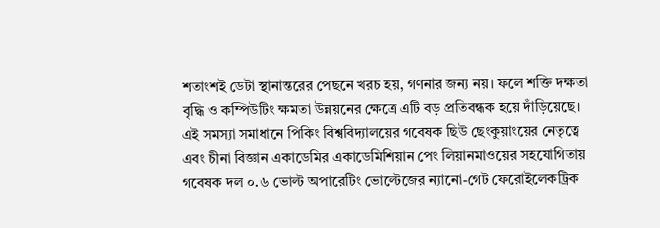শতাংশই ডেটা স্থানান্তরের পেছনে খরচ হয়, গণনার জন্য নয়। ফলে শক্তি দক্ষতা বৃদ্ধি ও কম্পিউটিং ক্ষমতা উন্নয়নের ক্ষেত্রে এটি বড় প্রতিবন্ধক হয়ে দাঁড়িয়েছে।
এই সমস্যা সমাধানে পিকিং বিশ্ববিদ্যালয়ের গবেষক ছিউ ছেংকুয়াংয়ের নেতৃত্বে এবং চীনা বিজ্ঞান একাডেমির একাডেমিশিয়ান পেং লিয়ানমাওয়ের সহযোগিতায়
গবেষক দল ০.৬ ভোল্ট অপারেটিং ভোল্টেজের ন্যানো-গেট ফেরোইলেকট্রিক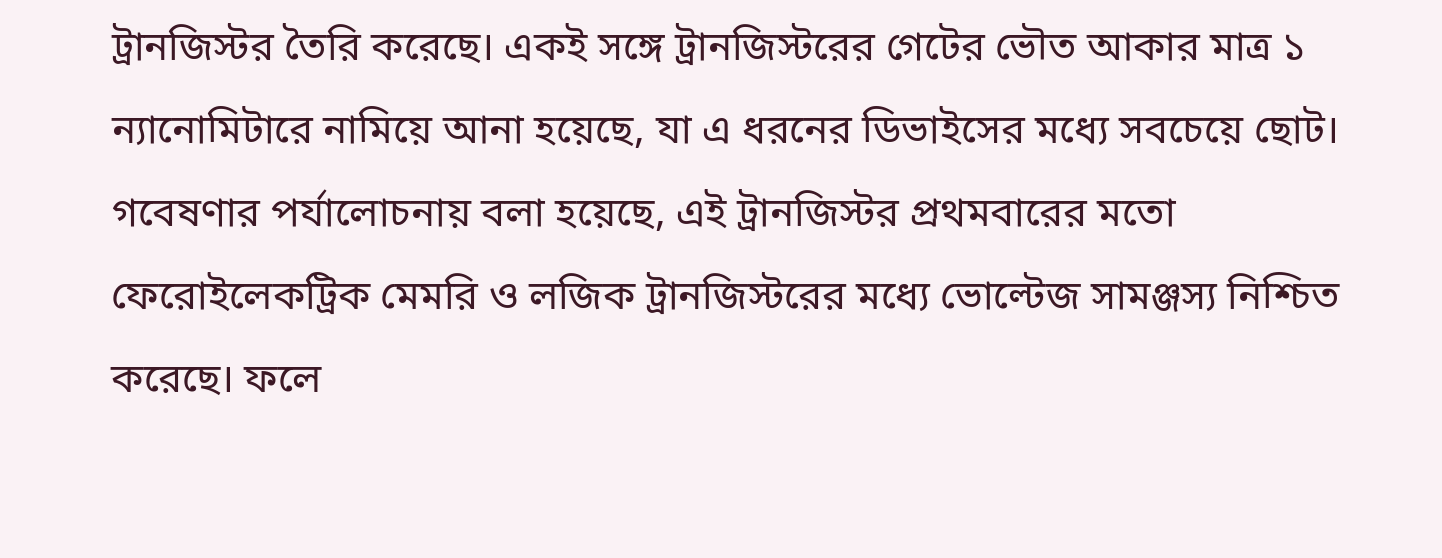ট্রানজিস্টর তৈরি করেছে। একই সঙ্গে ট্রানজিস্টরের গেটের ভৌত আকার মাত্র ১ ন্যানোমিটারে নামিয়ে আনা হয়েছে, যা এ ধরনের ডিভাইসের মধ্যে সবচেয়ে ছোট।
গবেষণার পর্যালোচনায় বলা হয়েছে, এই ট্রানজিস্টর প্রথমবারের মতো ফেরোইলেকট্রিক মেমরি ও লজিক ট্রানজিস্টরের মধ্যে ভোল্টেজ সামঞ্জস্য নিশ্চিত করেছে। ফলে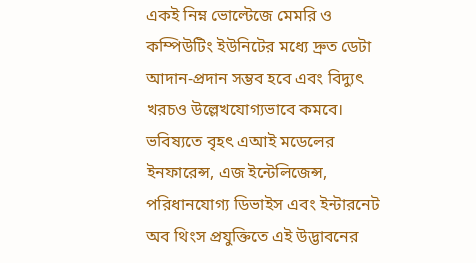একই নিম্ন ভোল্টেজে মেমরি ও
কম্পিউটিং ইউনিটের মধ্যে দ্রুত ডেটা আদান-প্রদান সম্ভব হবে এবং বিদ্যুৎ খরচও উল্লেখযোগ্যভাবে কমবে।
ভবিষ্যতে বৃহৎ এআই মডেলের ইনফারেন্স, এজ ইন্টেলিজেন্স, পরিধানযোগ্য ডিভাইস এবং ইন্টারনেট অব থিংস প্রযুক্তিতে এই উদ্ভাবনের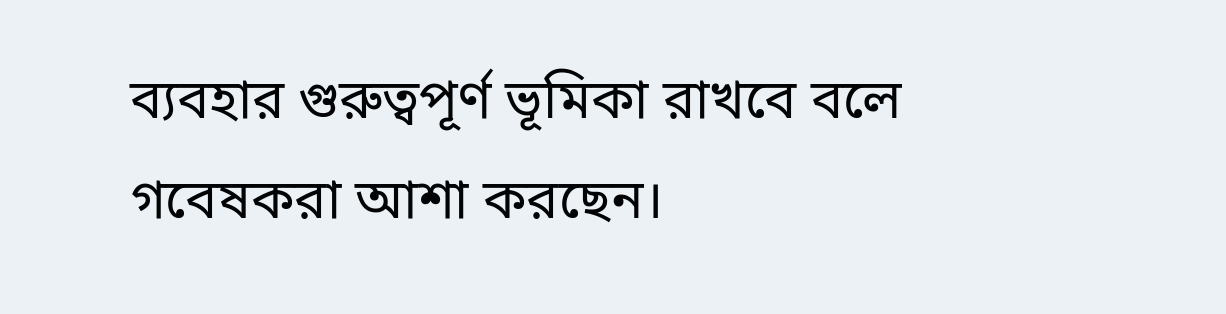ব্যবহার গুরুত্বপূর্ণ ভূমিকা রাখবে বলে গবেষকরা আশা করছেন।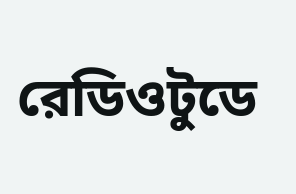রেডিওটুডে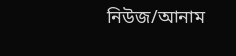নিউজ/আনাম